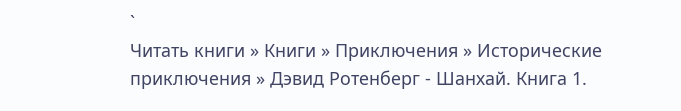`
Читать книги » Книги » Приключения » Исторические приключения » Дэвид Ротенберг - Шанхай. Книга 1.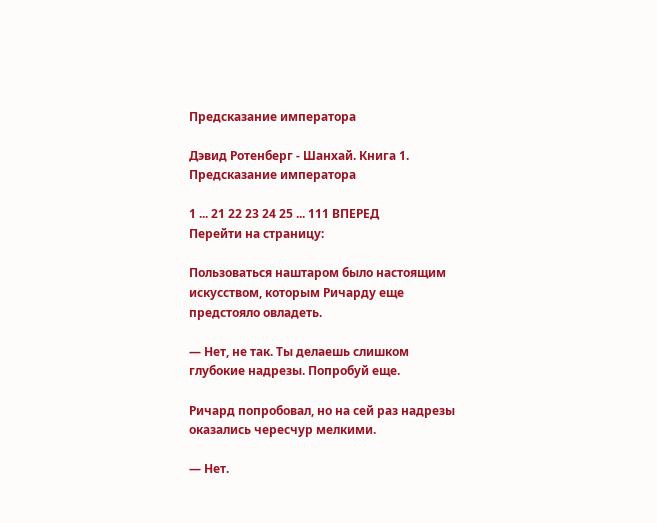Предсказание императора

Дэвид Ротенберг - Шанхай. Книга 1. Предсказание императора

1 ... 21 22 23 24 25 ... 111 ВПЕРЕД
Перейти на страницу:

Пользоваться наштаром было настоящим искусством, которым Ричарду еще предстояло овладеть.

— Нет, не так. Ты делаешь слишком глубокие надрезы. Попробуй еще.

Ричард попробовал, но на сей раз надрезы оказались чересчур мелкими.

— Нет.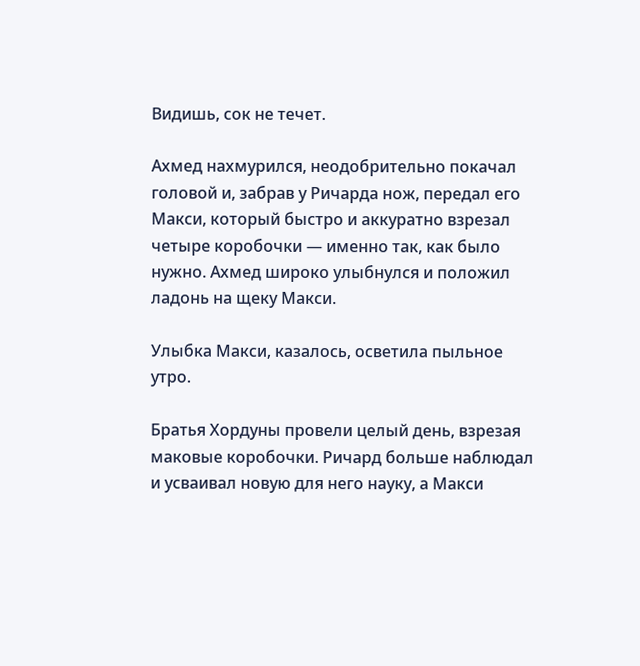Видишь, сок не течет.

Ахмед нахмурился, неодобрительно покачал головой и, забрав у Ричарда нож, передал его Макси, который быстро и аккуратно взрезал четыре коробочки — именно так, как было нужно. Ахмед широко улыбнулся и положил ладонь на щеку Макси.

Улыбка Макси, казалось, осветила пыльное утро.

Братья Хордуны провели целый день, взрезая маковые коробочки. Ричард больше наблюдал и усваивал новую для него науку, а Макси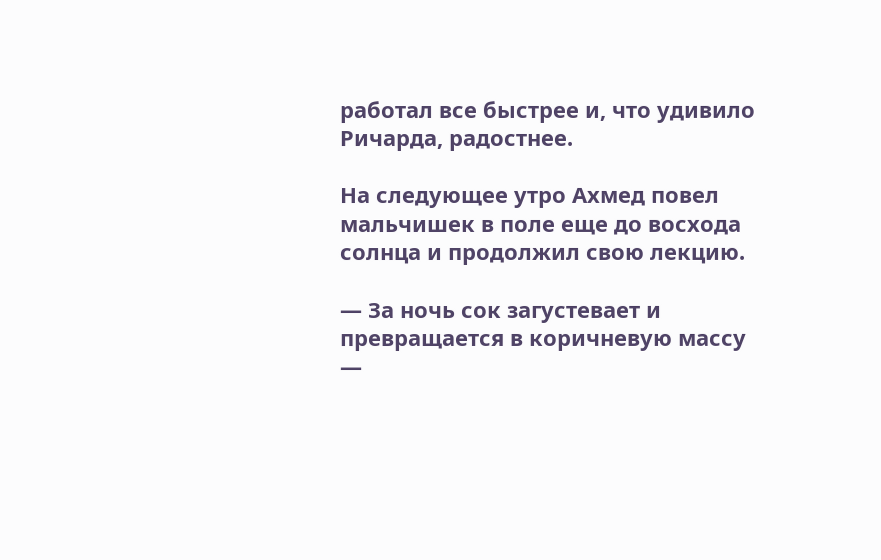работал все быстрее и, что удивило Ричарда, радостнее.

На следующее утро Ахмед повел мальчишек в поле еще до восхода солнца и продолжил свою лекцию.

— За ночь сок загустевает и превращается в коричневую массу —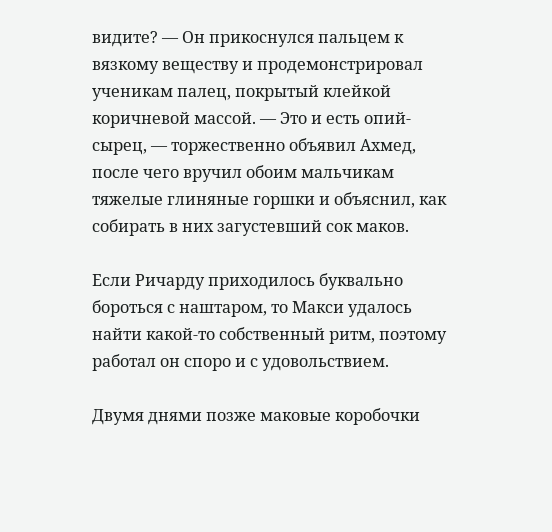видите? — Он прикоснулся пальцем к вязкому веществу и продемонстрировал ученикам палец, покрытый клейкой коричневой массой. — Это и есть опий-сырец, — торжественно объявил Ахмед, после чего вручил обоим мальчикам тяжелые глиняные горшки и объяснил, как собирать в них загустевший сок маков.

Если Ричарду приходилось буквально бороться с наштаром, то Макси удалось найти какой-то собственный ритм, поэтому работал он споро и с удовольствием.

Двумя днями позже маковые коробочки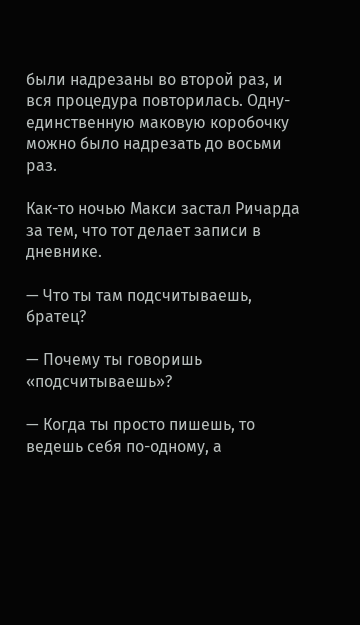были надрезаны во второй раз, и вся процедура повторилась. Одну-единственную маковую коробочку можно было надрезать до восьми раз.

Как-то ночью Макси застал Ричарда за тем, что тот делает записи в дневнике.

— Что ты там подсчитываешь, братец?

— Почему ты говоришь «подсчитываешь»?

— Когда ты просто пишешь, то ведешь себя по-одному, а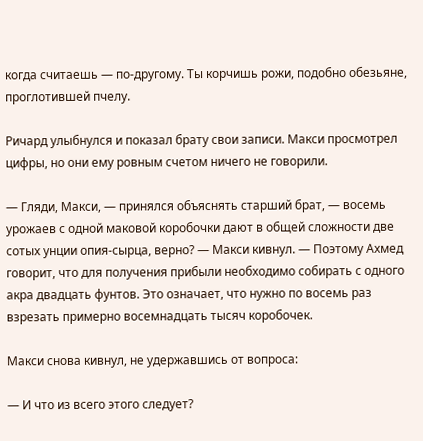когда считаешь — по-другому. Ты корчишь рожи, подобно обезьяне, проглотившей пчелу.

Ричард улыбнулся и показал брату свои записи. Макси просмотрел цифры, но они ему ровным счетом ничего не говорили.

— Гляди, Макси, — принялся объяснять старший брат, — восемь урожаев с одной маковой коробочки дают в общей сложности две сотых унции опия-сырца, верно? — Макси кивнул. — Поэтому Ахмед говорит, что для получения прибыли необходимо собирать с одного акра двадцать фунтов. Это означает, что нужно по восемь раз взрезать примерно восемнадцать тысяч коробочек.

Макси снова кивнул, не удержавшись от вопроса:

— И что из всего этого следует?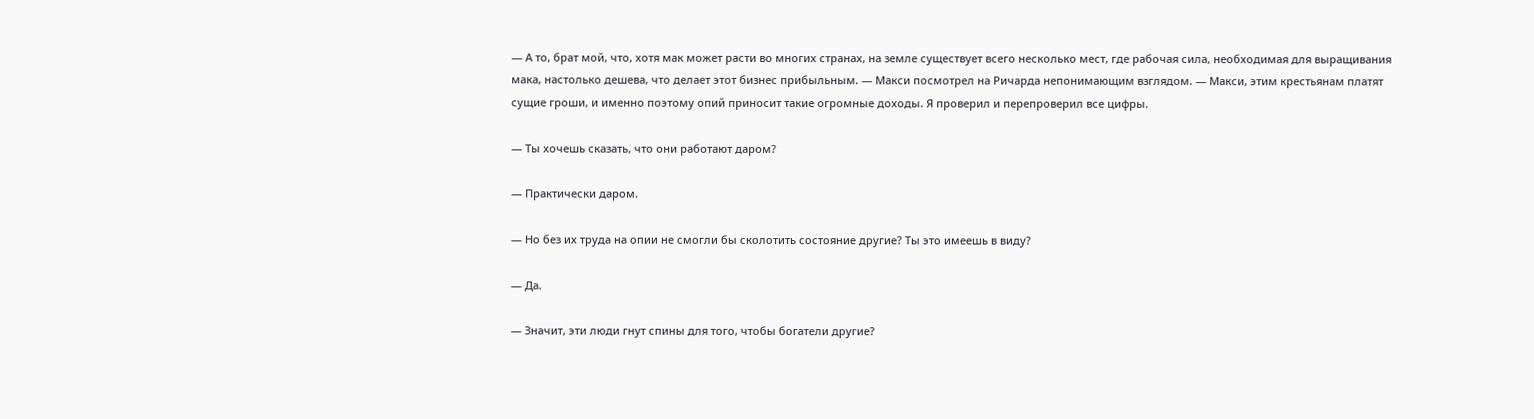— А то, брат мой, что, хотя мак может расти во многих странах, на земле существует всего несколько мест, где рабочая сила, необходимая для выращивания мака, настолько дешева, что делает этот бизнес прибыльным. — Макси посмотрел на Ричарда непонимающим взглядом. — Макси, этим крестьянам платят сущие гроши, и именно поэтому опий приносит такие огромные доходы. Я проверил и перепроверил все цифры.

— Ты хочешь сказать, что они работают даром?

— Практически даром.

— Но без их труда на опии не смогли бы сколотить состояние другие? Ты это имеешь в виду?

— Да.

— Значит, эти люди гнут спины для того, чтобы богатели другие?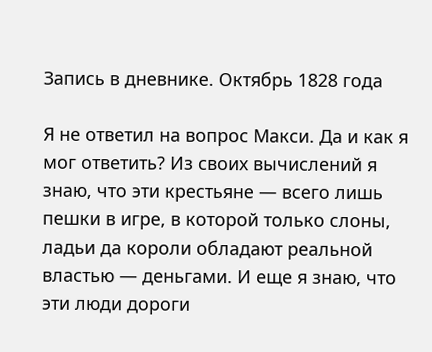Запись в дневнике. Октябрь 1828 года

Я не ответил на вопрос Макси. Да и как я мог ответить? Из своих вычислений я знаю, что эти крестьяне — всего лишь пешки в игре, в которой только слоны, ладьи да короли обладают реальной властью — деньгами. И еще я знаю, что эти люди дороги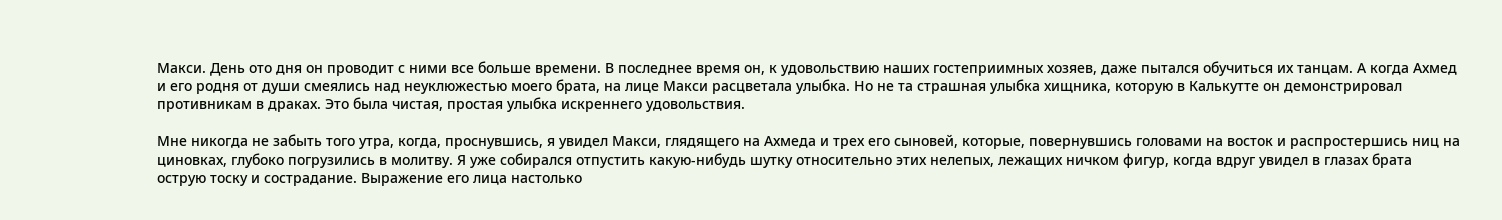Макси. День ото дня он проводит с ними все больше времени. В последнее время он, к удовольствию наших гостеприимных хозяев, даже пытался обучиться их танцам. А когда Ахмед и его родня от души смеялись над неуклюжестью моего брата, на лице Макси расцветала улыбка. Но не та страшная улыбка хищника, которую в Калькутте он демонстрировал противникам в драках. Это была чистая, простая улыбка искреннего удовольствия.

Мне никогда не забыть того утра, когда, проснувшись, я увидел Макси, глядящего на Ахмеда и трех его сыновей, которые, повернувшись головами на восток и распростершись ниц на циновках, глубоко погрузились в молитву. Я уже собирался отпустить какую-нибудь шутку относительно этих нелепых, лежащих ничком фигур, когда вдруг увидел в глазах брата острую тоску и сострадание. Выражение его лица настолько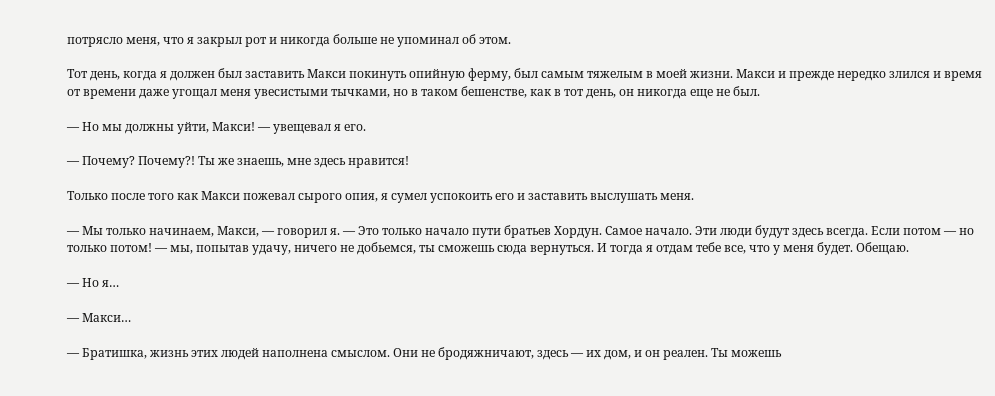потрясло меня, что я закрыл рот и никогда больше не упоминал об этом.

Тот день, когда я должен был заставить Макси покинуть опийную ферму, был самым тяжелым в моей жизни. Макси и прежде нередко злился и время от времени даже угощал меня увесистыми тычками, но в таком бешенстве, как в тот день, он никогда еще не был.

— Но мы должны уйти, Макси! — увещевал я его.

— Почему? Почему?! Ты же знаешь, мне здесь нравится!

Только после того как Макси пожевал сырого опия, я сумел успокоить его и заставить выслушать меня.

— Мы только начинаем, Макси, — говорил я. — Это только начало пути братьев Хордун. Самое начало. Эти люди будут здесь всегда. Если потом — но только потом! — мы, попытав удачу, ничего не добьемся, ты сможешь сюда вернуться. И тогда я отдам тебе все, что у меня будет. Обещаю.

— Но я…

— Макси…

— Братишка, жизнь этих людей наполнена смыслом. Они не бродяжничают, здесь — их дом, и он реален. Ты можешь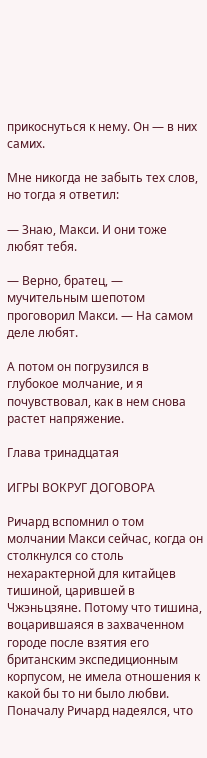прикоснуться к нему. Он — в них самих.

Мне никогда не забыть тех слов, но тогда я ответил:

— Знаю, Макси. И они тоже любят тебя.

— Верно, братец, — мучительным шепотом проговорил Макси. — На самом деле любят.

А потом он погрузился в глубокое молчание, и я почувствовал, как в нем снова растет напряжение.

Глава тринадцатая

ИГРЫ ВОКРУГ ДОГОВОРА

Ричард вспомнил о том молчании Макси сейчас, когда он столкнулся со столь нехарактерной для китайцев тишиной, царившей в Чжэньцзяне. Потому что тишина, воцарившаяся в захваченном городе после взятия его британским экспедиционным корпусом, не имела отношения к какой бы то ни было любви. Поначалу Ричард надеялся, что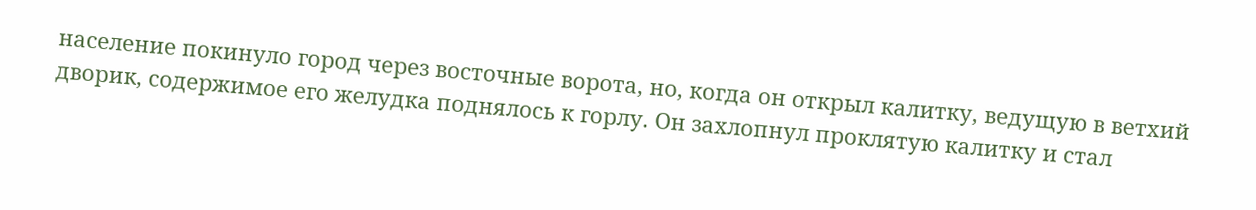население покинуло город через восточные ворота, но, когда он открыл калитку, ведущую в ветхий дворик, содержимое его желудка поднялось к горлу. Он захлопнул проклятую калитку и стал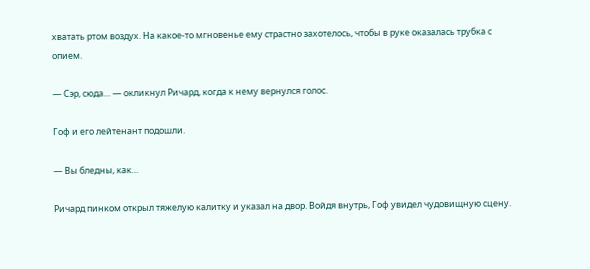хватать ртом воздух. На какое-то мгновенье ему страстно захотелось, чтобы в руке оказалась трубка с опием.

— Сэр, сюда… — окликнул Ричард, когда к нему вернулся голос.

Гоф и его лейтенант подошли.

— Вы бледны, как…

Ричард пинком открыл тяжелую калитку и указал на двор. Войдя внутрь, Гоф увидел чудовищную сцену.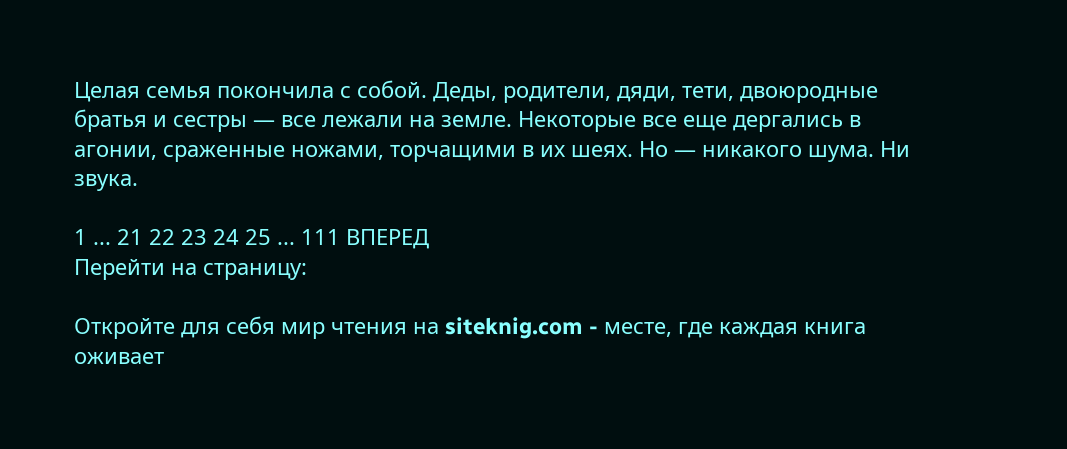Целая семья покончила с собой. Деды, родители, дяди, тети, двоюродные братья и сестры — все лежали на земле. Некоторые все еще дергались в агонии, сраженные ножами, торчащими в их шеях. Но — никакого шума. Ни звука.

1 ... 21 22 23 24 25 ... 111 ВПЕРЕД
Перейти на страницу:

Откройте для себя мир чтения на siteknig.com - месте, где каждая книга оживает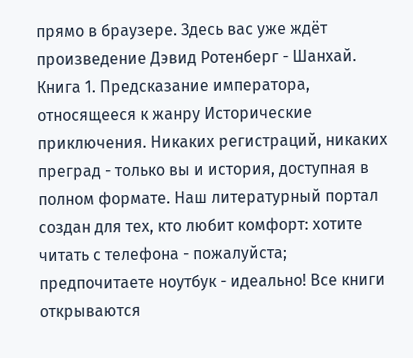прямо в браузере. Здесь вас уже ждёт произведение Дэвид Ротенберг - Шанхай. Книга 1. Предсказание императора, относящееся к жанру Исторические приключения. Никаких регистраций, никаких преград - только вы и история, доступная в полном формате. Наш литературный портал создан для тех, кто любит комфорт: хотите читать с телефона - пожалуйста; предпочитаете ноутбук - идеально! Все книги открываются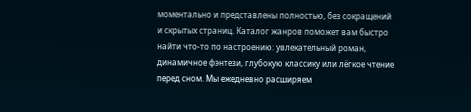моментально и представлены полностью, без сокращений и скрытых страниц. Каталог жанров поможет вам быстро найти что-то по настроению: увлекательный роман, динамичное фэнтези, глубокую классику или лёгкое чтение перед сном. Мы ежедневно расширяем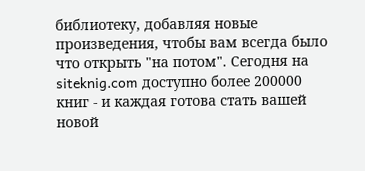библиотеку, добавляя новые произведения, чтобы вам всегда было что открыть "на потом". Сегодня на siteknig.com доступно более 200000 книг - и каждая готова стать вашей новой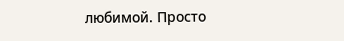любимой. Просто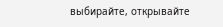выбирайте, открывайте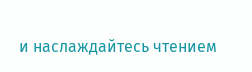и наслаждайтесь чтением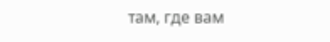там, где вам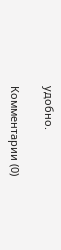удобно.

Комментарии (0)